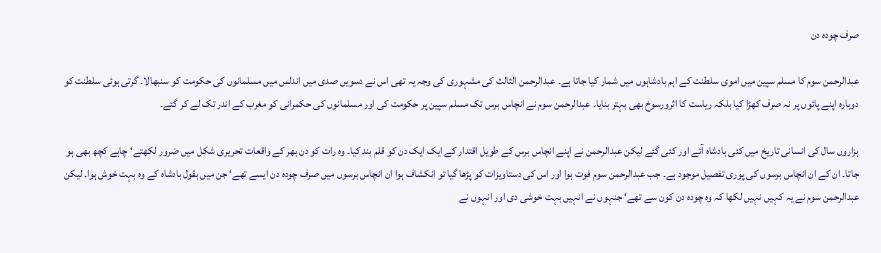صرف چودہ دن

عبدالرحمن سوم کا مسلم سپین میں اموی سلطنت کے اہم بادشاہوں میں شمار کیا جاتا ہے۔ عبدالرحمن الثالث کی مشہوری کی وجہ یہ تھی اس نے دسویں صدی میں اندلس میں مسلمانوں کی حکومت کو سنبھالا۔ گرتی ہوئی سلطنت کو دوبارہ اپنے پائوں پر نہ صرف کھڑا کیا بلکہ ریاست کا اثرورسوخ بھی بہتر بنایا۔ عبدالرحمن سوم نے انچاس برس تک مسلم سپین پر حکومت کی اور مسلمانوں کی حکمرانی کو مغرب کے اندر تک لے کر گئے۔

ہزاروں سال کی انسانی تاریخ میں کئی بادشاہ آئے اور کئی گئے لیکن عبدالرحمن نے اپنے انچاس برس کے طویل اقتدار کے ایک ایک دن کو قلم بند کیا۔ وہ رات کو دن بھر کے واقعات تحریری شکل میں ضرور لکھتے‘ چاہے کچھ بھی ہو جاتا۔ ان کے ان انچاس برسوں کی پوری تفصیل موجود ہے۔ جب عبدالرحمن سوم فوت ہوا اور اس کی دستاویزات کو پڑھا گیا تو انکشاف ہوا ان انچاس برسوں میں صرف چودہ دن ایسے تھے‘ جن میں بقول بادشاہ کے وہ بہت خوش ہوا۔ لیکن عبدالرحمن سوم نے یہ کہیں نہیں لکھا کہ وہ چودہ دن کون سے تھے‘ جنہوں نے انہیں بہت خوشی دی اور انہوں نے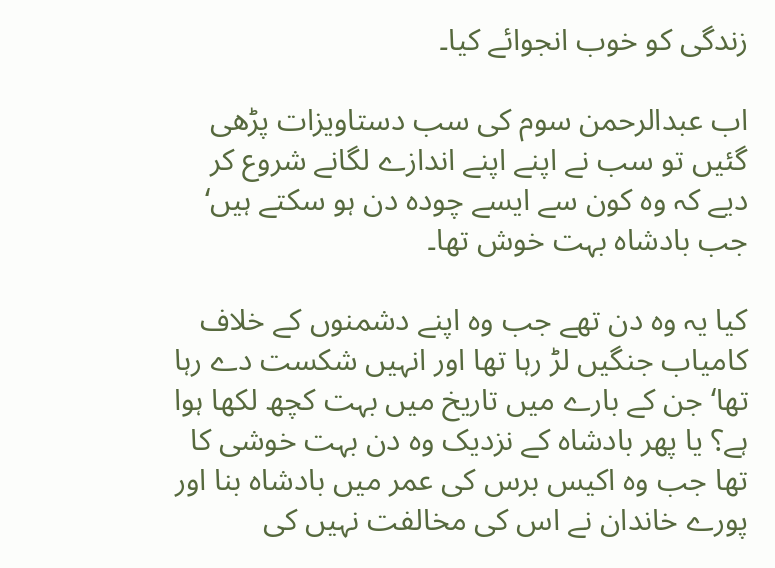زندگی کو خوب انجوائے کیا۔

اب عبدالرحمن سوم کی سب دستاویزات پڑھی گئیں تو سب نے اپنے اپنے اندازے لگانے شروع کر دیے کہ وہ کون سے ایسے چودہ دن ہو سکتے ہیں‘ جب بادشاہ بہت خوش تھا۔

کیا یہ وہ دن تھے جب وہ اپنے دشمنوں کے خلاف کامیاب جنگیں لڑ رہا تھا اور انہیں شکست دے رہا تھا‘ جن کے بارے میں تاریخ میں بہت کچھ لکھا ہوا ہے؟ یا پھر بادشاہ کے نزدیک وہ دن بہت خوشی کا تھا جب وہ اکیس برس کی عمر میں بادشاہ بنا اور پورے خاندان نے اس کی مخالفت نہیں کی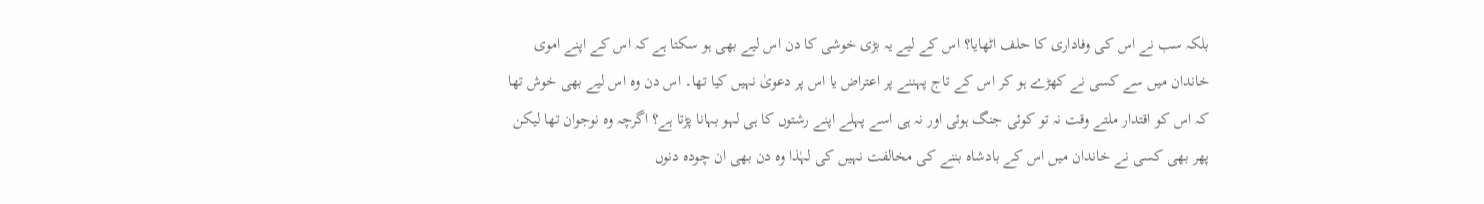بلکہ سب نے اس کی وفاداری کا حلف اٹھایا؟ اس کے لیے یہ بڑی خوشی کا دن اس لیے بھی ہو سکتا ہے کہ اس کے اپنے اموی خاندان میں سے کسی نے کھڑے ہو کر اس کے تاج پہننے پر اعتراض یا اس پر دعویٰ نہیں کیا تھا۔ اس دن وہ اس لیے بھی خوش تھا کہ اس کو اقتدار ملتے وقت نہ تو کوئی جنگ ہوئی اور نہ ہی اسے پہلے اپنے رشتوں کا ہی لہو بہانا پڑتا ہے؟ اگرچہ وہ نوجوان تھا لیکن پھر بھی کسی نے خاندان میں اس کے بادشاہ بننے کی مخالفت نہیں کی لہٰذا وہ دن بھی ان چودہ دنوں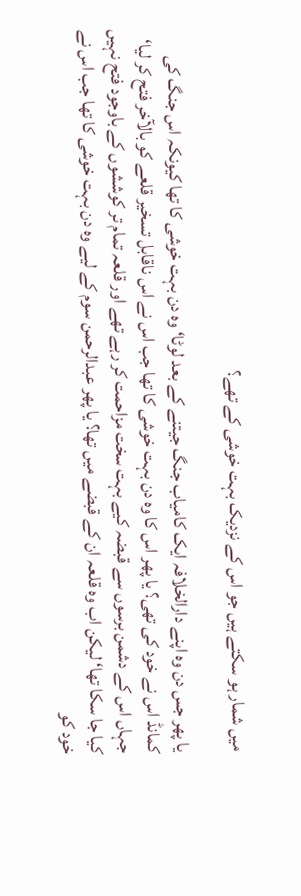میں شمار ہو سکتے ہیں جو اس کے نزدیک بہت خوشی کے تھے؟

یا پھر جس دن وہ اپنے دارالخلافہ ایک کامیاب جنگ جیتنے کے بعد لوٹا‘ وہ دن بہت خوشی کا تھا کیونکہ اس جنگ کی کمانڈ اس نے خود کی تھی؟ یا پھر اس کا وہ دن بہت خوشی کا تھا جب اس نے اس ناقابل تسخیر قلعے کو بالآخر فتح کر لیا‘ جہاں اس کے دشمن برسوں سے قبضہ کیے بہت سخت مزاحمت کر رہے تھے اور قلعہ تمام تر کوششوں کے باوجود فتح نہیں کیا جا سکا تھا‘ لیکن اب وہ قلعہ ان کے قبضے میں تھا؟ یا پھر عبدالرحمن سوم کے لیے وہ دن بہت خوشی کا تھا جب اس نے خود کو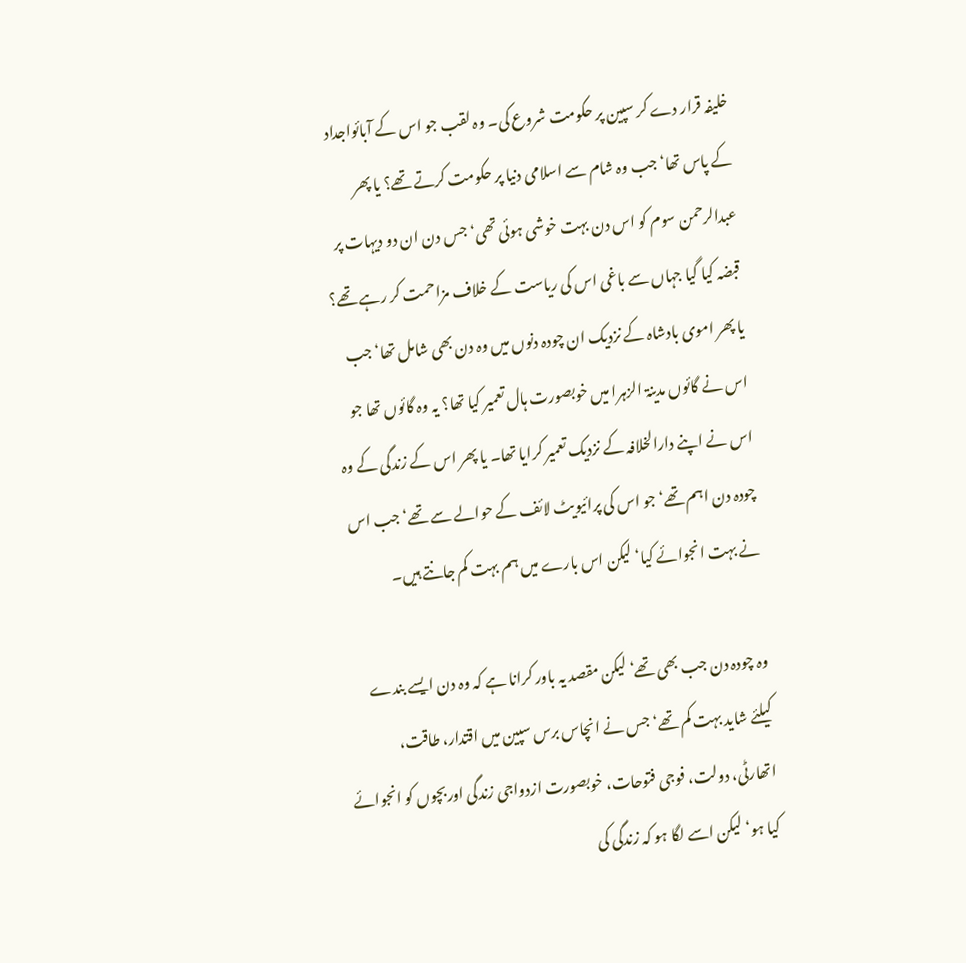خلیفہ قرار دے کر سپین پر حکومت شروع کی۔ وہ لقب جو اس کے آبائواجداد کے پاس تھا‘ جب وہ شام سے اسلامی دنیا پر حکومت کرتے تھے؟ یا پھر عبدالرحمن سوم کو اس دن بہت خوشی ہوئی تھی‘ جس دن ان دو دیہات پر قبضہ کیا گیا جہاں سے باغی اس کی ریاست کے خلاف مزاحمت کر رہے تھے؟ یا پھر اموی بادشاہ کے نزدیک ان چودہ دنوں میں وہ دن بھی شامل تھا‘ جب اس نے گائوں مدینۃ الزہرا میں خوبصورت ہال تعمیر کیا تھا؟ یہ وہ گائوں تھا جو اس نے اپنے دارالخلافہ کے نزدیک تعمیر کرایا تھا۔ یا پھر اس کے زندگی کے وہ چودہ دن اہم تھے‘ جو اس کی پرائیویٹ لائف کے حوالے سے تھے‘ جب اس نے بہت انجوائے کیا‘ لیکن اس بارے میں ہم بہت کم جانتے ہیں۔

وہ چودہ دن جب بھی تھے‘ لیکن مقصد یہ باور کرانا ہے کہ وہ دن ایسے بندے کیلئے شاید بہت کم تھے‘ جس نے انچاس برس سپین میں اقتدار، طاقت، اتھارٹی، دولت، فوجی فتوحات، خوبصورت ازدواجی زندگی اوربچوں کو انجوائے کیا ہو‘ لیکن اسے لگا ہو کہ زندگی کی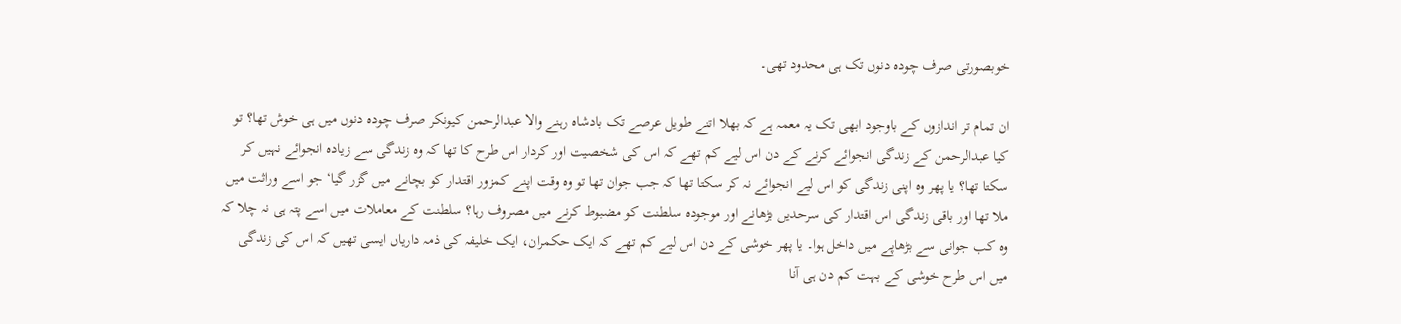خوبصورتی صرف چودہ دنوں تک ہی محدود تھی۔

ان تمام تر اندازوں کے باوجود ابھی تک یہ معمہ ہے کہ بھلا اتنے طویل عرصے تک بادشاہ رہنے والا عبدالرحمن کیونکر صرف چودہ دنوں میں ہی خوش تھا؟ تو کیا عبدالرحمن کے زندگی انجوائے کرنے کے دن اس لیے کم تھے کہ اس کی شخصیت اور کردار اس طرح کا تھا کہ وہ زندگی سے زیادہ انجوائے نہیں کر سکتا تھا؟ یا پھر وہ اپنی زندگی کو اس لیے انجوائے نہ کر سکتا تھا کہ جب جوان تھا تو وہ وقت اپنے کمزور اقتدار کو بچانے میں گزر گیا‘ جو اسے وراثت میں ملا تھا اور باقی زندگی اس اقتدار کی سرحدیں بڑھانے اور موجودہ سلطنت کو مضبوط کرنے میں مصروف رہا؟ سلطنت کے معاملات میں اسے پتہ ہی نہ چلا کہ وہ کب جوانی سے بڑھاپے میں داخل ہوا۔ یا پھر خوشی کے دن اس لیے کم تھے کہ ایک حکمران، ایک خلیفہ کی ذمہ داریاں ایسی تھیں کہ اس کی زندگی میں اس طرح خوشی کے بہت کم دن ہی آنا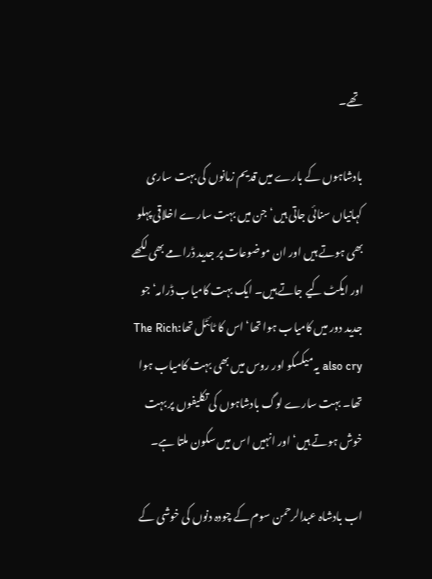تھے۔

بادشاہوں کے بارے میں قدیم زمانوں کی بہت ساری کہانیاں سنائی جاتی ہیں‘ جن میں بہت سارے اخلاقی پہلو بھی ہوتے ہیں اور ان موضوعات پر جدید ڈرامے بھی لکھے اور ایکٹ کیے جاتے ہیں۔ ایک بہت کامیاب ڈرامہ‘ جو جدید دور میں کامیاب ہوا تھا‘ اس کا ٹائٹل تھا:The Rich also cry یہ میکسکو اور روس میں بھی بہت کامیاب ہوا تھا۔ بہت سارے لوگ بادشاہوں کی تکلیفوں پر بہت خوش ہوتے ہیں‘ اور انہیں اس میں سکون ملتا ہے۔

اب بادشاہ عبدالرحمن سوم کے چودہ دنوں کی خوشی کے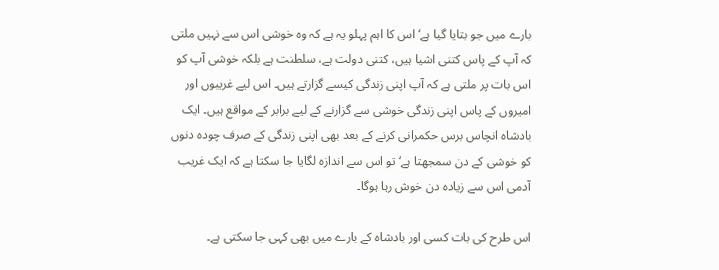بارے میں جو بتایا گیا ہے‘ اس کا اہم پہلو یہ ہے کہ وہ خوشی اس سے نہیں ملتی کہ آپ کے پاس کتنی اشیا ہیں، کتنی دولت ہے، سلطنت ہے بلکہ خوشی آپ کو اس بات پر ملتی ہے کہ آپ اپنی زندگی کیسے گزارتے ہیں۔ اس لیے غریبوں اور امیروں کے پاس اپنی زندگی خوشی سے گزارنے کے لیے برابر کے مواقع ہیں۔ ایک بادشاہ انچاس برس حکمرانی کرنے کے بعد بھی اپنی زندگی کے صرف چودہ دنوں کو خوشی کے دن سمجھتا ہے‘ تو اس سے اندازہ لگایا جا سکتا ہے کہ ایک غریب آدمی اس سے زیادہ دن خوش رہا ہوگا۔

اس طرح کی بات کسی اور بادشاہ کے بارے میں بھی کہی جا سکتی ہے۔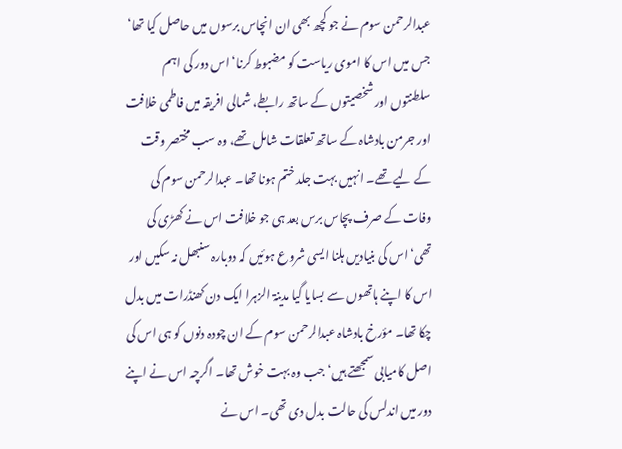عبدالرحمن سوم نے جو کچھ بھی ان انچاس برسوں میں حاصل کیا تھا‘ جس میں اس کا اموی ریاست کو مضبوط کرنا‘ اس دور کی اہم سلطنتوں اور شخصیتوں کے ساتھ رابطے، شمالی افریقہ میں فاطمی خلافت اور جرمن بادشاہ کے ساتھ تعلقات شامل تھے، وہ سب مختصر وقت کے لیے تھے۔ انہیں بہت جلد ختم ہونا تھا۔ عبدالرحمن سوم کی وفات کے صرف پچاس برس بعد ہی جو خلافت اس نے کھڑی کی تھی‘ اس کی بنیادیں ہلنا ایسی شروع ہوئیں کہ دوبارہ سنبھل نہ سکیں اور اس کا اپنے ہاتھوں سے بسایا گیا مدینۃ الزہرا ایک دن کھنڈرات میں بدل چکا تھا۔ مؤرخ بادشاہ عبدالرحمن سوم کے ان چودہ دنوں کو ہی اس کی اصل کامیابی سمجھتے ہیں‘ جب وہ بہت خوش تھا۔ اگرچہ اس نے اپنے دور میں اندلس کی حالت بدل دی تھی۔ اس نے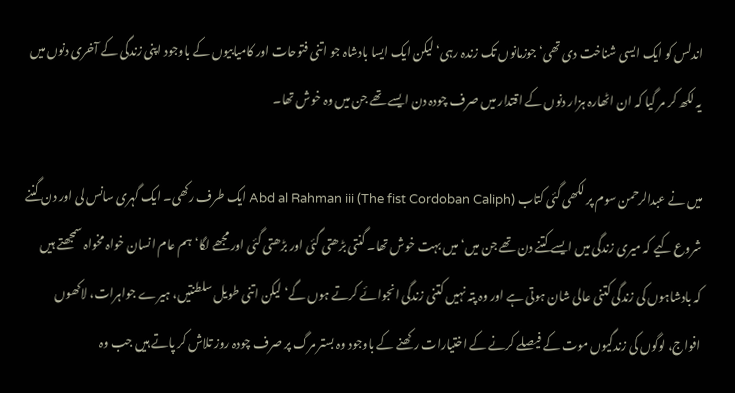اندلس کو ایک ایسی شناخت دی تھی‘ جوزمانوں تک زندہ رہی‘ لیکن ایک ایسا بادشاہ جو اتنی فتوحات اور کامیابیوں کے باوجود اپنی زندگی کے آخری دنوں میں یہ لکھ کر مر گیا کہ ان اٹھارہ ہزار دنوں کے اقتدار میں صرف چودہ دن ایسے تھے جن میں وہ خوش تھا۔

میں نے عبدالرحمن سوم پر لکھی گئی کتاب Abd al Rahman iii (The fist Cordoban Caliph) ایک طرف رکھی۔ ایک گہری سانس لی اور دن گننے شروع کیے کہ میری زندگی میں ایسے کتنے دن تھے جن میں‘ میں بہت خوش تھا۔ گنتی بڑھتی گئی اور بڑھتی گئی اور مجھے لگا‘ ہم عام انسان خواہ مخواہ سمجھتے ہیں کہ بادشاہوں کی زندگی کتنی عالی شان ہوتی ہے اور وہ پتہ نہیں کتنی زندگی انجوائے کرتے ہوں گے‘ لیکن اتنی طویل سلطنتیں، ہیرے جواہرات، لاکھوں افواج، لوگوں کی زندگیوں موت کے فیصلے کرنے کے اختیارات رکھنے کے باوجود وہ بستر مرگ پر صرف چودہ روز تلاش کر پاتے ہیں جب وہ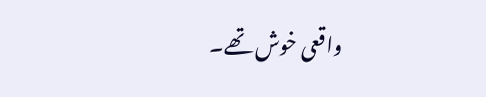واقعی خوش تھے۔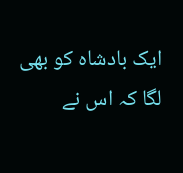ایک بادشاہ کو بھی لگا کہ اس نے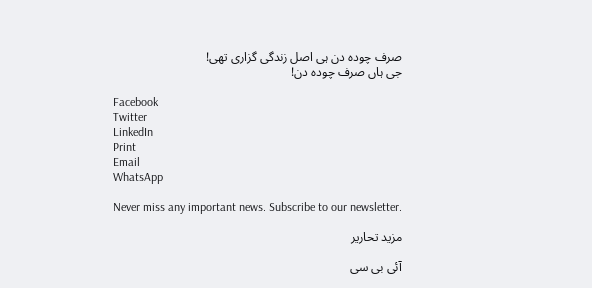صرف چودہ دن ہی اصل زندگی گزاری تھی!
جی ہاں صرف چودہ دن!

Facebook
Twitter
LinkedIn
Print
Email
WhatsApp

Never miss any important news. Subscribe to our newsletter.

مزید تحاریر

آئی بی سی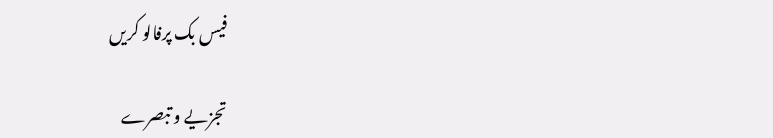فیس بک پرفالو کریں

تجزیے و تبصرے